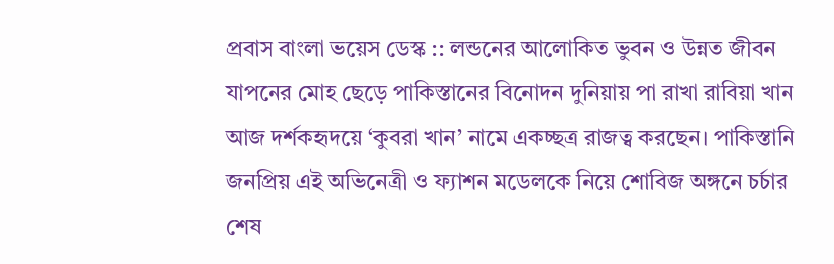প্রবাস বাংলা ভয়েস ডেস্ক :: লন্ডনের আলোকিত ভুবন ও উন্নত জীবন যাপনের মোহ ছেড়ে পাকিস্তানের বিনোদন দুনিয়ায় পা রাখা রাবিয়া খান আজ দর্শকহৃদয়ে ‘কুবরা খান’ নামে একচ্ছত্র রাজত্ব করছেন। পাকিস্তানি জনপ্রিয় এই অভিনেত্রী ও ফ্যাশন মডেলকে নিয়ে শোবিজ অঙ্গনে চর্চার শেষ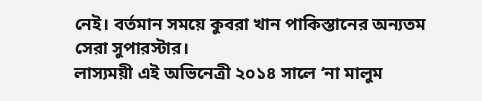নেই। বর্তমান সময়ে কুবরা খান পাকিস্তানের অন্যতম সেরা সুপারস্টার।
লাস্যময়ী এই অভিনেত্রী ২০১৪ সালে ‘না মালুম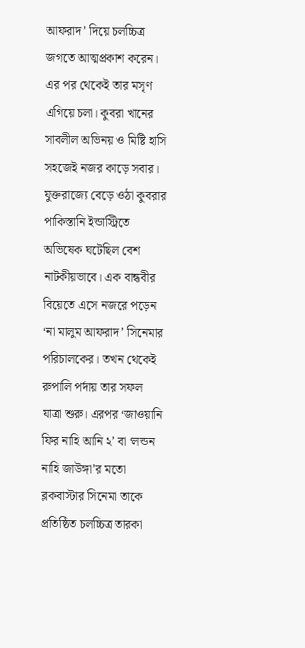আফরাদ’ দিয়ে চলচ্চিত্র জগতে আত্মপ্রকাশ করেন। এর পর থেকেই তার মসৃণ এগিয়ে চলা। কুবরা খানের সাবলীল অভিনয় ও মিষ্টি হাসি সহজেই নজর কাড়ে সবার।
যুক্তরাজ্যে বেড়ে ওঠা কুবরার পাকিস্তানি ইন্ডাস্ট্রিতে অভিষেক ঘটেছিল বেশ নাটকীয়ভাবে। এক বান্ধবীর বিয়েতে এসে নজরে পড়েন ‘না মালুম আফরাদ’ সিনেমার পরিচালকের। তখন থেকেই রুপালি পর্দায় তার সফল যাত্রা শুরু। এরপর ‘জাওয়ানি ফির নাহি আনি ২’ বা ‘লন্ডন নাহি জাউঙ্গা’র মতো ব্লকবাস্টার সিনেমা তাকে প্রতিষ্ঠিত চলচ্চিত্র তারকা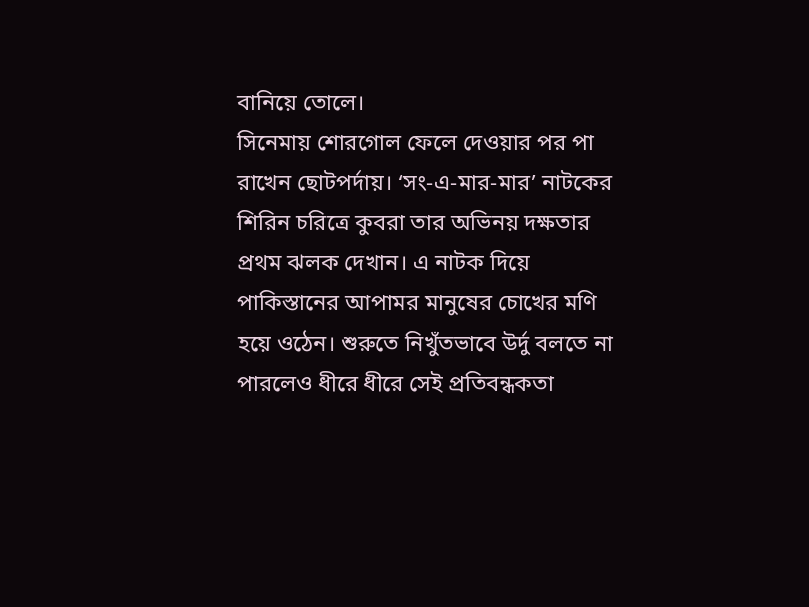বানিয়ে তোলে।
সিনেমায় শোরগোল ফেলে দেওয়ার পর পা রাখেন ছোটপর্দায়। ‘সং-এ-মার-মার’ নাটকের শিরিন চরিত্রে কুবরা তার অভিনয় দক্ষতার প্রথম ঝলক দেখান। এ নাটক দিয়ে পাকিস্তানের আপামর মানুষের চোখের মণি হয়ে ওঠেন। শুরুতে নিখুঁতভাবে উর্দু বলতে না পারলেও ধীরে ধীরে সেই প্রতিবন্ধকতা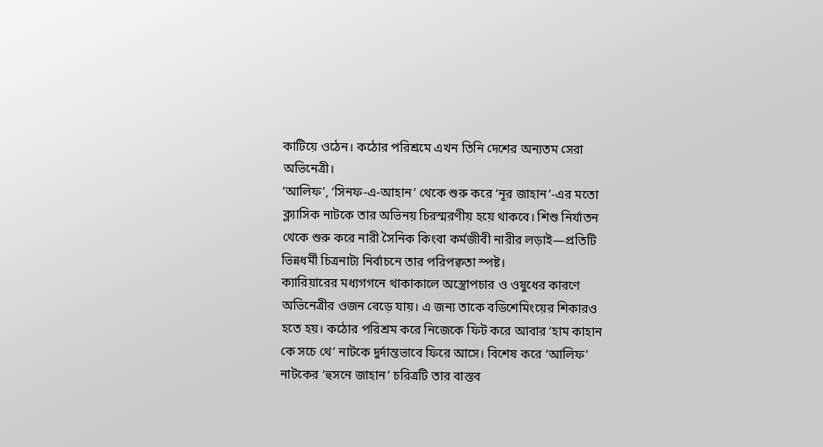কাটিয়ে ওঠেন। কঠোর পরিশ্রমে এখন তিনি দেশের অন্যতম সেরা অভিনেত্রী।
‘আলিফ’, ‘সিনফ-এ-আহান’ থেকে শুরু করে ‘নূর জাহান’-এর মতো ক্ল্যাসিক নাটকে তার অভিনয় চিরস্মরণীয় হয়ে থাকবে। শিশু নির্যাতন থেকে শুরু করে নারী সৈনিক কিংবা কর্মজীবী নারীর লড়াই—প্রতিটি ভিন্নধর্মী চিত্রনাট্য নির্বাচনে তার পরিপক্বতা স্পষ্ট।
ক্যারিয়ারের মধ্যগগনে থাকাকালে অস্ত্রোপচার ও ওষুধের কারণে অভিনেত্রীর ওজন বেড়ে যায়। এ জন্য তাকে বডিশেমিংয়ের শিকারও হতে হয়। কঠোর পরিশ্রম করে নিজেকে ফিট করে আবার ‘হাম কাহান কে সচে থে’ নাটকে দুর্দান্তভাবে ফিরে আসে। বিশেষ করে ‘আলিফ’ নাটকের ‘হুসনে জাহান’ চরিত্রটি তার বাস্তব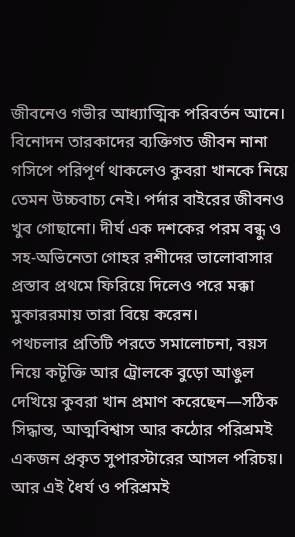জীবনেও গভীর আধ্যাত্মিক পরিবর্তন আনে।
বিনোদন তারকাদের ব্যক্তিগত জীবন নানা গসিপে পরিপূর্ণ থাকলেও কুবরা খানকে নিয়ে তেমন উচ্চবাচ্য নেই। পর্দার বাইরের জীবনও খুব গোছানো। দীর্ঘ এক দশকের পরম বন্ধু ও সহ-অভিনেতা গোহর রশীদের ভালোবাসার প্রস্তাব প্রথমে ফিরিয়ে দিলেও পরে মক্কা মুকাররমায় তারা বিয়ে করেন।
পথচলার প্রতিটি পরতে সমালোচনা, বয়স নিয়ে কটূক্তি আর ট্রোলকে বুড়ো আঙুল দেখিয়ে কুবরা খান প্রমাণ করেছেন—সঠিক সিদ্ধান্ত, আত্মবিশ্বাস আর কঠোর পরিশ্রমই একজন প্রকৃত সুপারস্টারের আসল পরিচয়। আর এই ধৈর্য ও পরিশ্রমই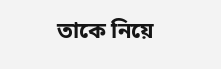তাকে নিয়ে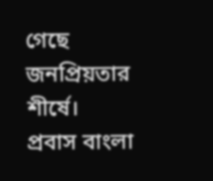গেছে জনপ্রিয়তার শীর্ষে।
প্রবাস বাংলা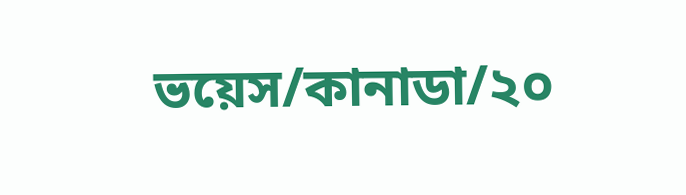ভয়েস/কানাডা/২০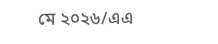মে ২০২৬/এএ